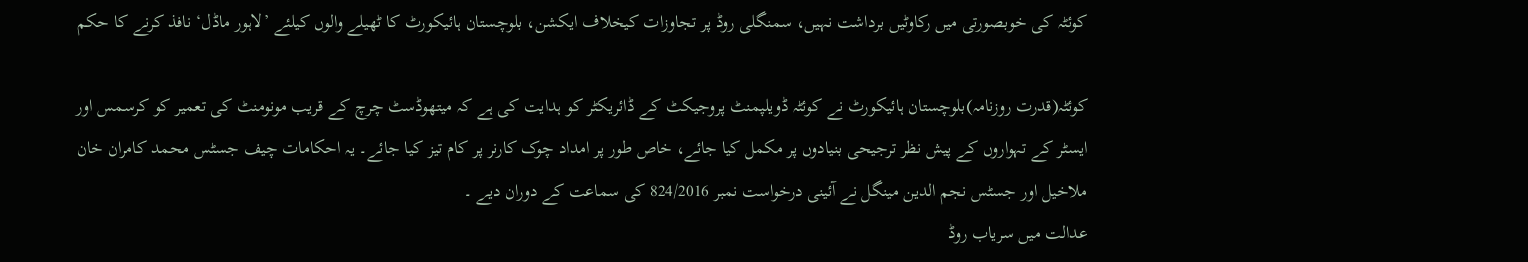کوئٹہ کی خوبصورتی میں رکاوٹیں برداشت نہیں، سمنگلی روڈ پر تجاوزات کیخلاف ایکشن، بلوچستان ہائیکورٹ کا ٹھیلے والوں کیلئے ’لاہور ماڈل‘ نافذ کرنے کا حکم

کوئٹہ(قدرت روزنامہ)بلوچستان ہائیکورٹ نے کوئٹہ ڈویلپمنٹ پروجیکٹ کے ڈائریکٹر کو ہدایت کی ہے کہ میتھوڈسٹ چرچ کے قریب مونومنٹ کی تعمیر کو کرسمس اور ایسٹر کے تہواروں کے پیش نظر ترجیحی بنیادوں پر مکمل کیا جائے، خاص طور پر امداد چوک کارنر پر کام تیز کیا جائے۔ یہ احکامات چیف جسٹس محمد کامران خان ملاخیل اور جسٹس نجم الدین مینگل نے آئینی درخواست نمبر 824/2016 کی سماعت کے دوران دیے ۔
عدالت میں سریاب روڈ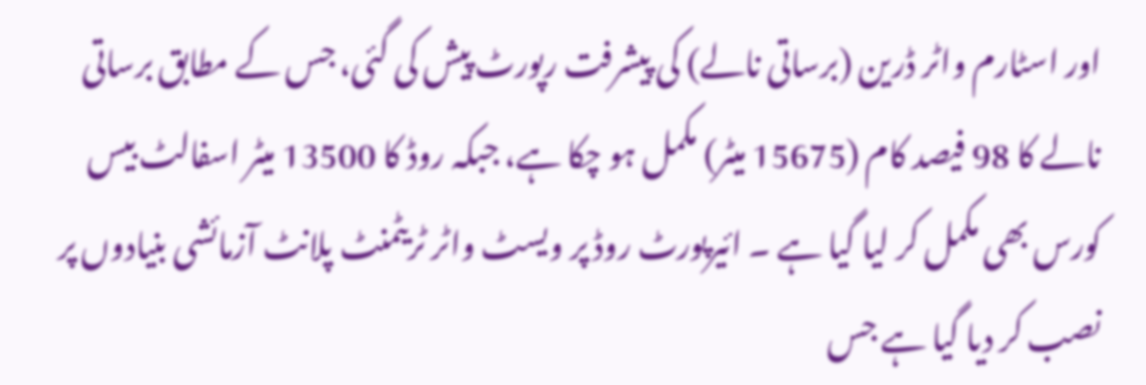اور اسٹارم واٹر ڈرین (برساتی نالے) کی پیشرفت رپورٹ پیش کی گئی، جس کے مطابق برساتی نالے کا 98 فیصد کام (15675 میٹر) مکمل ہو چکا ہے، جبکہ روڈ کا 13500 میٹر اسفالٹ بیس کورس بھی مکمل کر لیا گیا ہے ۔ ائیرپورٹ روڈ پر ویسٹ واٹر ٹریٹمنٹ پلانٹ آزمائشی بنیادوں پر نصب کر دیا گیا ہے جس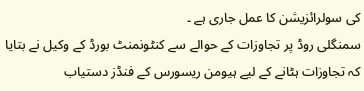کی سولرائزیشن کا عمل جاری ہے ۔
سمنگلی روڈ پر تجاوزات کے حوالے سے کنٹونمنٹ بورڈ کے وکیل نے بتایا کہ تجاوزات ہٹانے کے لیے ہیومن ریسورس کے فنڈز دستیاب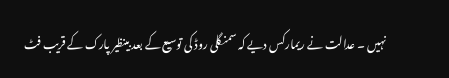نہیں ۔ عدالت نے ریمارکس دیے کہ سمنگلی روڈ کی توسیع کے بعد بینظیر پارک کے قریب فٹ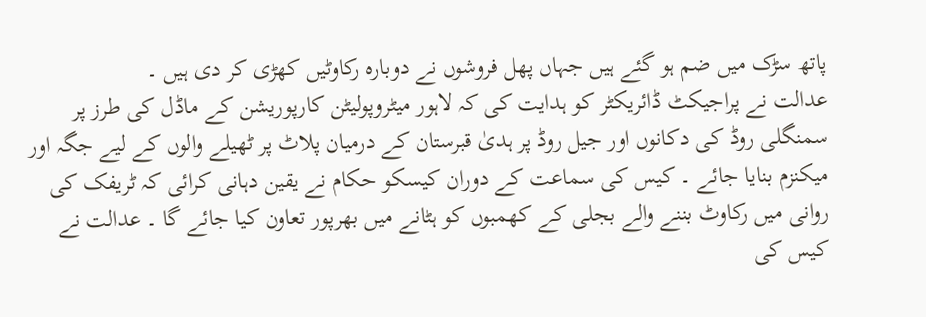پاتھ سڑک میں ضم ہو گئے ہیں جہاں پھل فروشوں نے دوبارہ رکاوٹیں کھڑی کر دی ہیں ۔
عدالت نے پراجیکٹ ڈائریکٹر کو ہدایت کی کہ لاہور میٹروپولیٹن کارپوریشن کے ماڈل کی طرز پر سمنگلی روڈ کی دکانوں اور جیل روڈ پر ہدیٰ قبرستان کے درمیان پلاٹ پر ٹھیلے والوں کے لیے جگہ اور میکنزم بنایا جائے ۔ کیس کی سماعت کے دوران کیسکو حکام نے یقین دہانی کرائی کہ ٹریفک کی روانی میں رکاوٹ بننے والے بجلی کے کھمبوں کو ہٹانے میں بھرپور تعاون کیا جائے گا ۔ عدالت نے کیس کی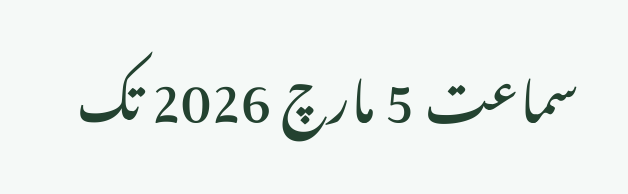سماعت 5 مارچ 2026 تک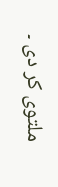ملتوی کر دی ۔